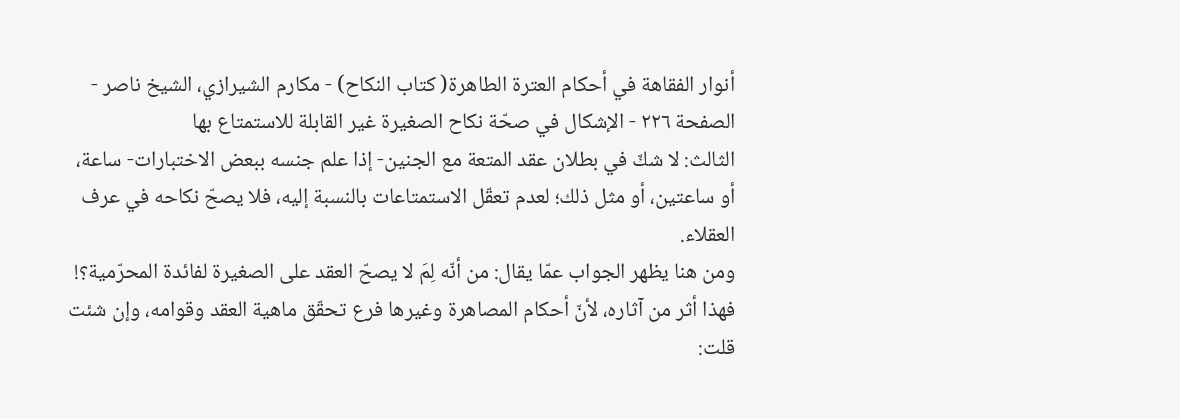أنوار الفقاهة في أحكام العترة الطاهرة( كتاب النكاح) - مكارم الشيرازي، الشيخ ناصر - الصفحة ٢٢٦ - الإشكال في صحّة نكاح الصغيرة غير القابلة للاستمتاع بها
الثالث: لا شكّ في بطلان عقد المتعة مع الجنين- إذا علم جنسه ببعض الاختبارات- ساعة، أو ساعتين، أو مثل ذلك؛ لعدم تعقّل الاستمتاعات بالنسبة إليه، فلا يصحّ نكاحه في عرف العقلاء.
ومن هنا يظهر الجواب عمّا يقال: من أنّه لِمَ لا يصحّ العقد على الصغيرة لفائدة المحرّمية؟! فهذا أثر من آثاره، لأنّ أحكام المصاهرة وغيرها فرع تحقّق ماهية العقد وقوامه، وإن شئت قلت: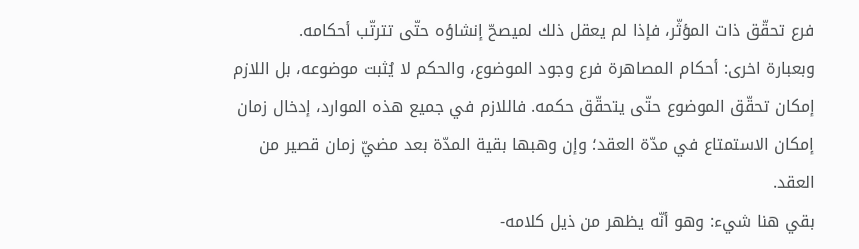فرع تحقّق ذات المؤثّر، فإذا لم يعقل ذلك لميصحّ إنشاؤه حتّى تترتّب أحكامه.
وبعبارة اخرى: أحكام المصاهرة فرع وجود الموضوع، والحكم لا يُثبت موضوعه، بل اللازم إمكان تحقّق الموضوع حتّى يتحقّق حكمه. فاللازم في جميع هذه الموارد، إدخال زمان إمكان الاستمتاع في مدّة العقد؛ وإن وهبها بقية المدّة بعد مضيّ زمان قصير من العقد.
بقي هنا شيء: وهو أنّه يظهر من ذيل كلامه-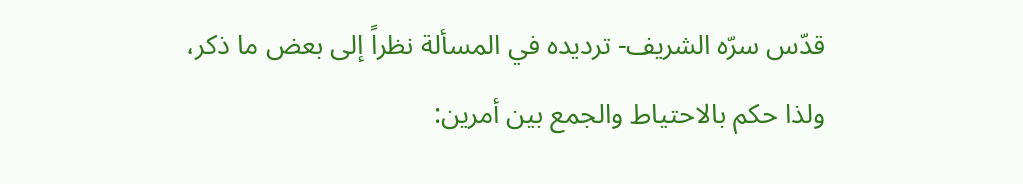قدّس سرّه الشريف- ترديده في المسألة نظراً إلى بعض ما ذكر، ولذا حكم بالاحتياط والجمع بين أمرين: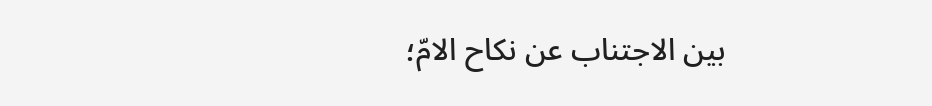بين الاجتناب عن نكاح الامّ؛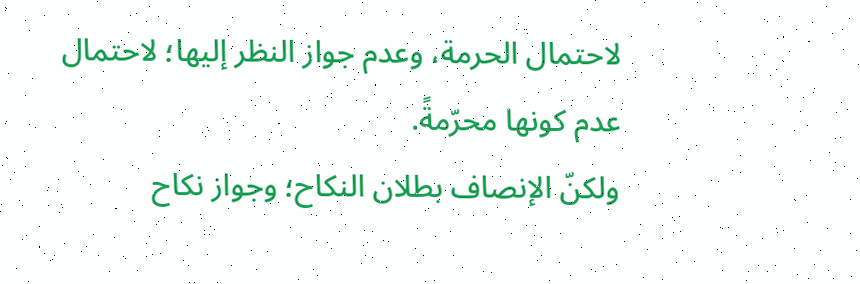لاحتمال الحرمة، وعدم جواز النظر إليها؛ لاحتمال عدم كونها محرّمةً.
ولكنّ الإنصاف بطلان النكاح؛ وجواز نكاح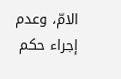الامّ، وعدم إجراء حكم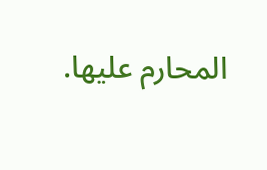المحارم عليها.